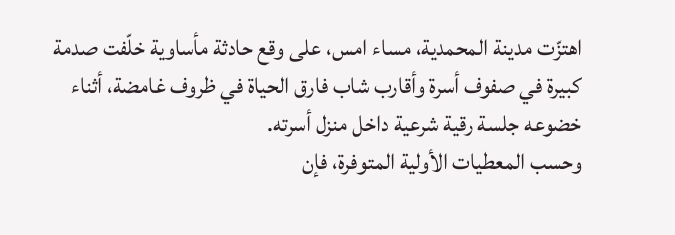اهتزّت مدينة المحمدية، مساء امس، على وقع حادثة مأساوية خلّفت صدمة كبيرة في صفوف أسرة وأقارب شاب فارق الحياة في ظروف غامضة، أثناء خضوعه جلسة رقية شرعية داخل منزل أسرته.
وحسب المعطيات الأولية المتوفرة، فإن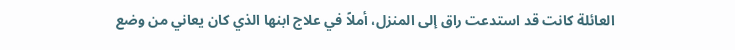العائلة كانت قد استدعت راق إلى المنزل، أملاً في علاج ابنها الذي كان يعاني من وضع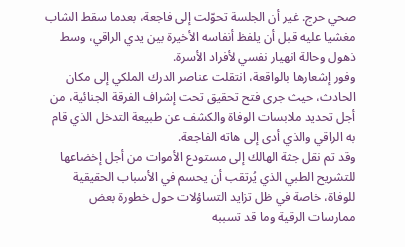صحي حرج. غير أن الجلسة تحوّلت إلى فاجعة، بعدما سقط الشاب مغشيا عليه قبل أن يلفظ أنفاسه الأخيرة بين يدي الراقي، وسط ذهول وحالة انهيار نفسي لأفراد الأسرة.
وفور إشعارها بالواقعة، انتقلت عناصر الدرك الملكي إلى مكان الحادث، حيث جرى فتح تحقيق تحت إشراف الفرقة الجنائية، من أجل تحديد ملابسات الوفاة والكشف عن طبيعة التدخل الذي قام به الراقي والذي أدى إلى هاته الفاجعة.
وقد تم نقل جثة الهالك إلى مستودع الأموات من أجل إخضاعها للتشريح الطبي الذي يُرتقب أن يحسم في الأسباب الحقيقية للوفاة، خاصة في ظل تزايد التساؤلات حول خطورة بعض ممارسات الرقية وما قد تسببه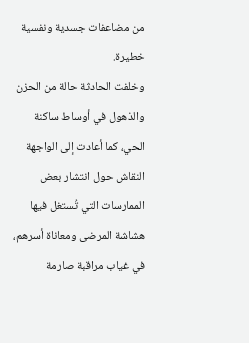من مضاعفات جسدية ونفسية خطيرة.
وخلفت الحادثة حالة من الحزن والذهول في أوساط ساكنة الحي، كما أعادت إلى الواجهة النقاش حول انتشار بعض الممارسات التي تُستغل فيها هشاشة المرضى ومعاناة أسرهم، في غياب مراقبة صارمة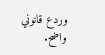وردع قانوني واضح.